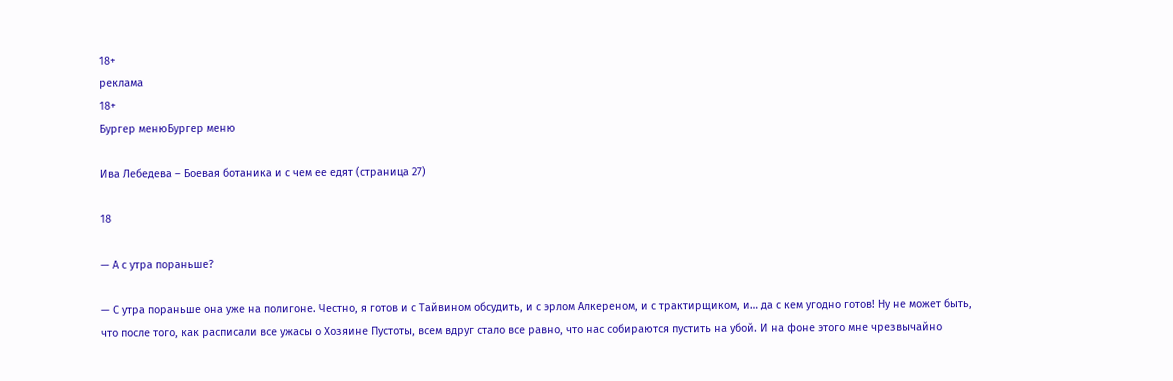18+
реклама
18+
Бургер менюБургер меню

Ива Лебедева – Боевая ботаника и с чем ее едят (страница 27)

18

— А с утра пораньше?

— С утра пораньше она уже на полигоне. Честно, я готов и с Тайвином обсудить, и с эрлом Алкереном, и с трактирщиком, и… да с кем угодно готов! Ну не может быть, что после того, как расписали все ужасы о Хозяине Пустоты, всем вдруг стало все равно, что нас собираются пустить на убой. И на фоне этого мне чрезвычайно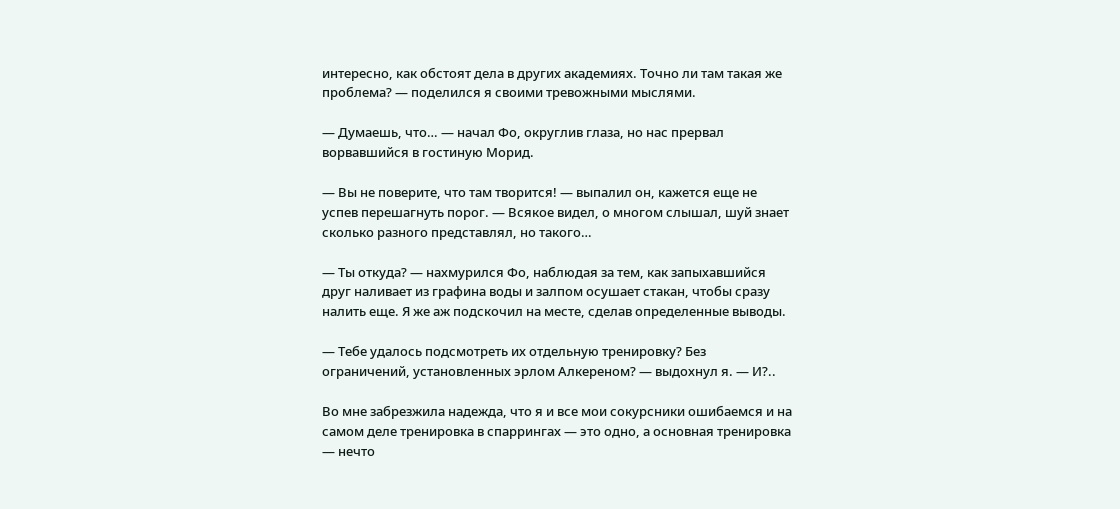интересно, как обстоят дела в других академиях. Точно ли там такая же проблема? — поделился я своими тревожными мыслями.

— Думаешь, что… — начал Фо, округлив глаза, но нас прервал ворвавшийся в гостиную Морид.

— Вы не поверите, что там творится! — выпалил он, кажется еще не успев перешагнуть порог. — Всякое видел, о многом слышал, шуй знает сколько разного представлял, но такого…

— Ты откуда? — нахмурился Фо, наблюдая за тем, как запыхавшийся друг наливает из графина воды и залпом осушает стакан, чтобы сразу налить еще. Я же аж подскочил на месте, сделав определенные выводы.

— Тебе удалось подсмотреть их отдельную тренировку? Без ограничений, установленных эрлом Алкереном? — выдохнул я. — И?..

Во мне забрезжила надежда, что я и все мои сокурсники ошибаемся и на самом деле тренировка в спаррингах — это одно, а основная тренировка — нечто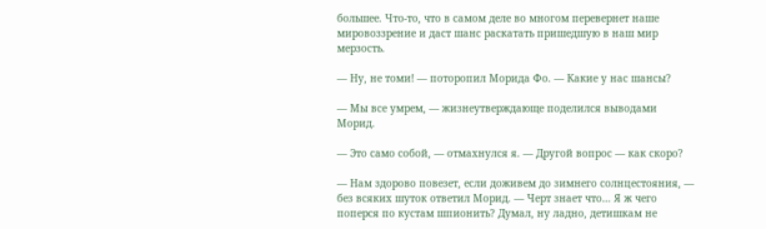большее. Что-то, что в самом деле во многом перевернет наше мировоззрение и даст шанс раскатать пришедшую в наш мир мерзость.

— Ну, не томи! — поторопил Морида Фо. — Какие у нас шансы?

— Мы все умрем, — жизнеутверждающе поделился выводами Морид.

— Это само собой, — отмахнулся я. — Другой вопрос — как скоро?

— Нам здорово повезет, если доживем до зимнего солнцестояния, — без всяких шуток ответил Морид. — Черт знает что… Я ж чего поперся по кустам шпионить? Думал, ну ладно, детишкам не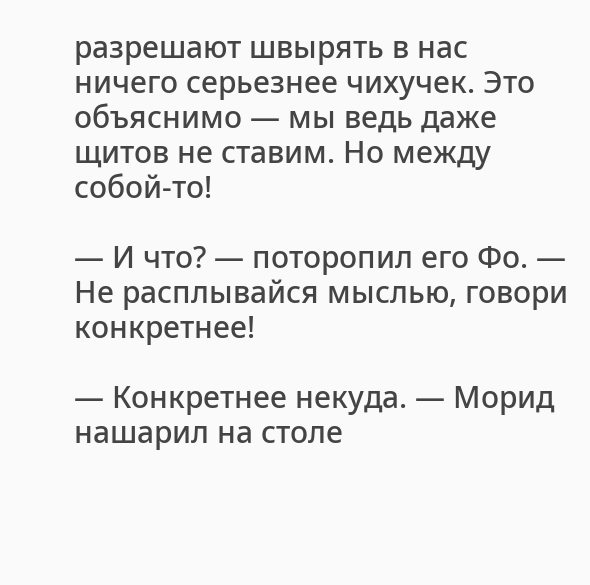разрешают швырять в нас ничего серьезнее чихучек. Это объяснимо — мы ведь даже щитов не ставим. Но между собой-то!

— И что? — поторопил его Фо. — Не расплывайся мыслью, говори конкретнее!

— Конкретнее некуда. — Морид нашарил на столе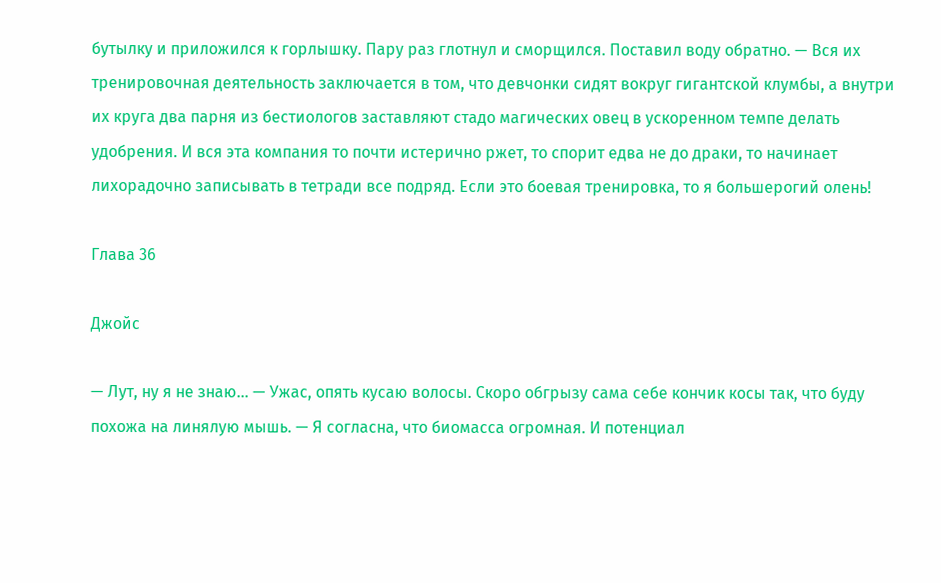бутылку и приложился к горлышку. Пару раз глотнул и сморщился. Поставил воду обратно. — Вся их тренировочная деятельность заключается в том, что девчонки сидят вокруг гигантской клумбы, а внутри их круга два парня из бестиологов заставляют стадо магических овец в ускоренном темпе делать удобрения. И вся эта компания то почти истерично ржет, то спорит едва не до драки, то начинает лихорадочно записывать в тетради все подряд. Если это боевая тренировка, то я большерогий олень!

Глава 36

Джойс

— Лут, ну я не знаю… — Ужас, опять кусаю волосы. Скоро обгрызу сама себе кончик косы так, что буду похожа на линялую мышь. — Я согласна, что биомасса огромная. И потенциал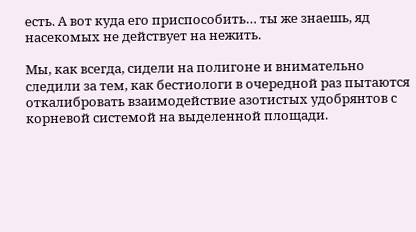есть. А вот куда его приспособить… ты же знаешь, яд насекомых не действует на нежить.

Мы, как всегда, сидели на полигоне и внимательно следили за тем, как бестиологи в очередной раз пытаются откалибровать взаимодействие азотистых удобрянтов с корневой системой на выделенной площади.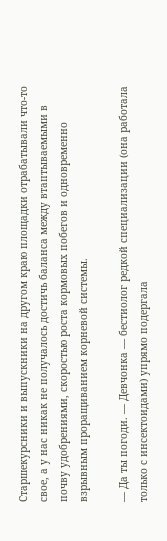Старшекурсники и выпускники на другом краю площадки отрабатывали что-то свое, а у нас никак не получалось достичь баланса между втаптываемыми в почву удобрениями, скоростью роста кормовых побегов и одновременно взрывным проращиванием корневой системы.

— Да ты погоди. — Девчонка — бестиолог редкой специализации (она работала только с инсектоидами) упрямо подергала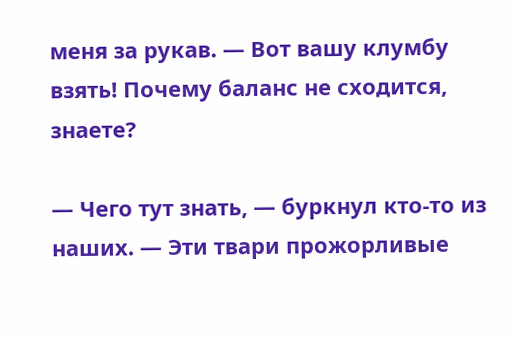меня за рукав. — Вот вашу клумбу взять! Почему баланс не сходится, знаете?

— Чего тут знать, — буркнул кто-то из наших. — Эти твари прожорливые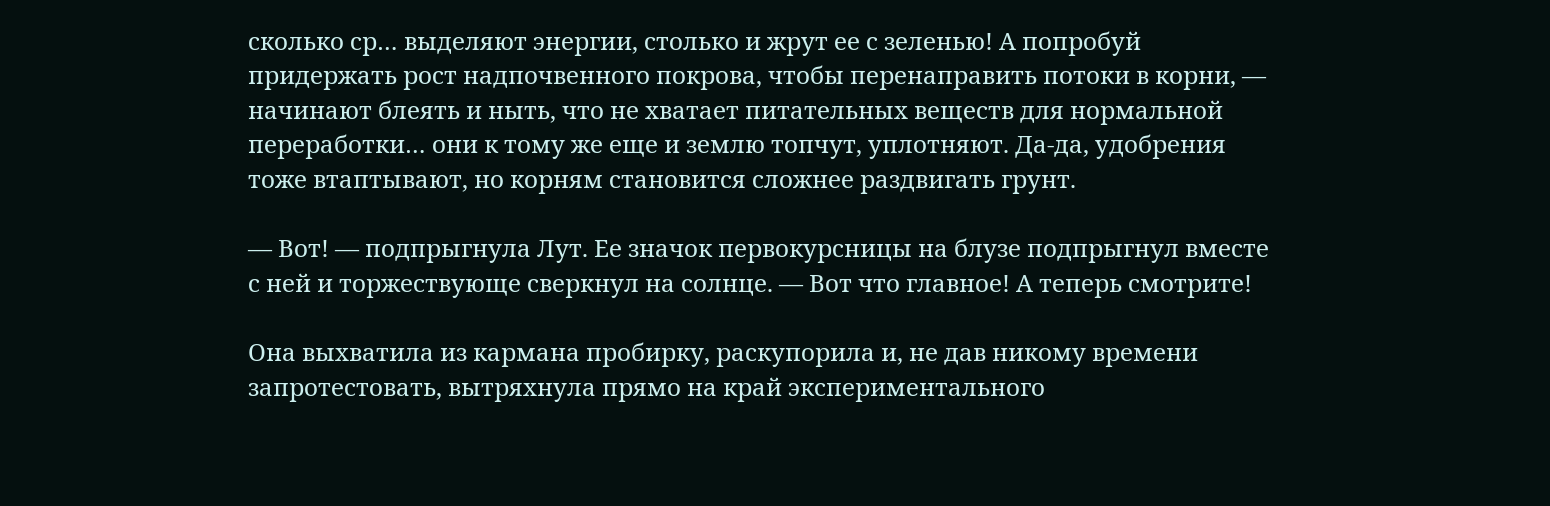сколько ср… выделяют энергии, столько и жрут ее с зеленью! А попробуй придержать рост надпочвенного покрова, чтобы перенаправить потоки в корни, — начинают блеять и ныть, что не хватает питательных веществ для нормальной переработки… они к тому же еще и землю топчут, уплотняют. Да-да, удобрения тоже втаптывают, но корням становится сложнее раздвигать грунт.

— Вот! — подпрыгнула Лут. Ее значок первокурсницы на блузе подпрыгнул вместе с ней и торжествующе сверкнул на солнце. — Вот что главное! А теперь смотрите!

Она выхватила из кармана пробирку, раскупорила и, не дав никому времени запротестовать, вытряхнула прямо на край экспериментального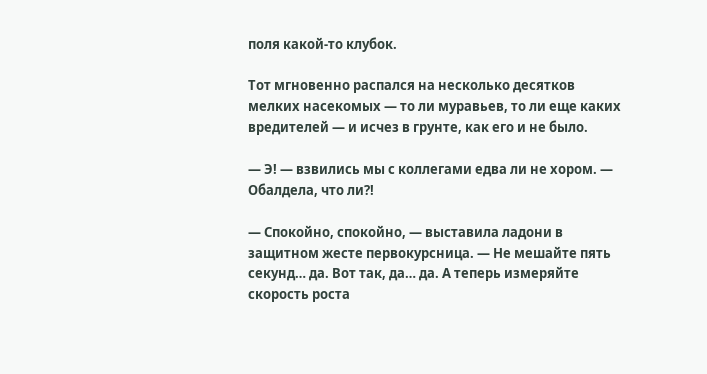поля какой-то клубок.

Тот мгновенно распался на несколько десятков мелких насекомых — то ли муравьев, то ли еще каких вредителей — и исчез в грунте, как его и не было.

— Э! — взвились мы с коллегами едва ли не хором. — Обалдела, что ли?!

— Спокойно, спокойно, — выставила ладони в защитном жесте первокурсница. — Не мешайте пять секунд… да. Вот так, да… да. А теперь измеряйте скорость роста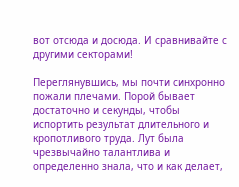вот отсюда и досюда. И сравнивайте с другими секторами!

Переглянувшись, мы почти синхронно пожали плечами. Порой бывает достаточно и секунды, чтобы испортить результат длительного и кропотливого труда. Лут была чрезвычайно талантлива и определенно знала, что и как делает,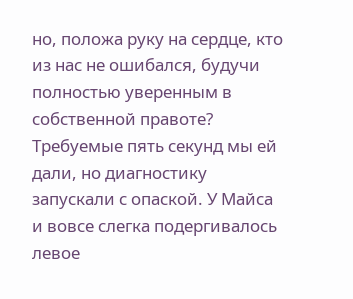но, положа руку на сердце, кто из нас не ошибался, будучи полностью уверенным в собственной правоте? Требуемые пять секунд мы ей дали, но диагностику запускали с опаской. У Майса и вовсе слегка подергивалось левое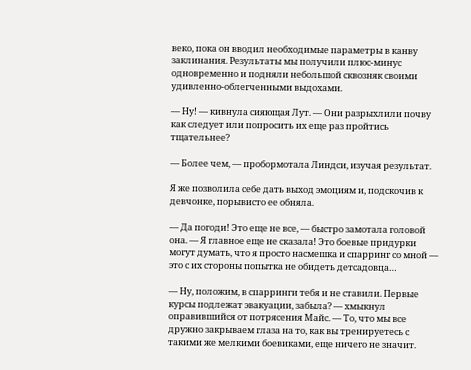веко, пока он вводил необходимые параметры в канву заклинания. Результаты мы получили плюс-минус одновременно и подняли небольшой сквозняк своими удивленно-облегченными выдохами.

— Ну! — кивнула сияющая Лут. — Они разрыхлили почву как следует или попросить их еще раз пройтись тщательнее?

— Более чем, — пробормотала Линдси, изучая результат.

Я же позволила себе дать выход эмоциям и, подскочив к девчонке, порывисто ее обняла.

— Да погоди! Это еще не все, — быстро замотала головой она. — Я главное еще не сказала! Это боевые придурки могут думать, что я просто насмешка и спарринг со мной — это с их стороны попытка не обидеть детсадовца…

— Ну, положим, в спарринги тебя и не ставили. Первые курсы подлежат эвакуации, забыла? — хмыкнул оправившийся от потрясения Майс. — То, что мы все дружно закрываем глаза на то, как вы тренируетесь с такими же мелкими боевиками, еще ничего не значит.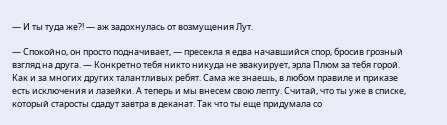— И ты туда же?! — аж задохнулась от возмущения Лут.

— Спокойно, он просто подначивает, — пресекла я едва начавшийся спор, бросив грозный взгляд на друга. — Конкретно тебя никто никуда не эвакуирует, эрла Плюм за тебя горой. Как и за многих других талантливых ребят. Сама же знаешь, в любом правиле и приказе есть исключения и лазейки. А теперь и мы внесем свою лепту. Считай, что ты уже в списке, который старосты сдадут завтра в деканат. Так что ты еще придумала со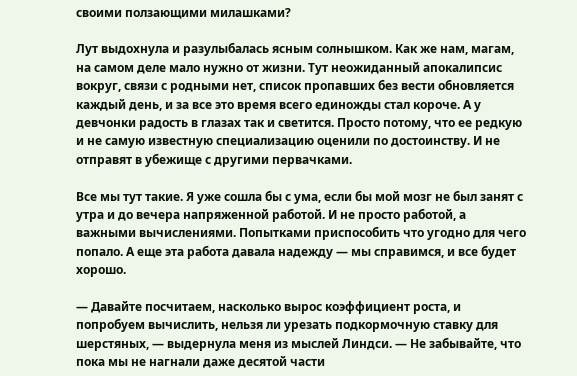своими ползающими милашками?

Лут выдохнула и разулыбалась ясным солнышком. Как же нам, магам, на самом деле мало нужно от жизни. Тут неожиданный апокалипсис вокруг, связи с родными нет, список пропавших без вести обновляется каждый день, и за все это время всего единожды стал короче. А у девчонки радость в глазах так и светится. Просто потому, что ее редкую и не самую известную специализацию оценили по достоинству. И не отправят в убежище с другими первачками.

Все мы тут такие. Я уже сошла бы с ума, если бы мой мозг не был занят с утра и до вечера напряженной работой. И не просто работой, а важными вычислениями. Попытками приспособить что угодно для чего попало. А еще эта работа давала надежду — мы справимся, и все будет хорошо.

— Давайте посчитаем, насколько вырос коэффициент роста, и попробуем вычислить, нельзя ли урезать подкормочную ставку для шерстяных, — выдернула меня из мыслей Линдси. — Не забывайте, что пока мы не нагнали даже десятой части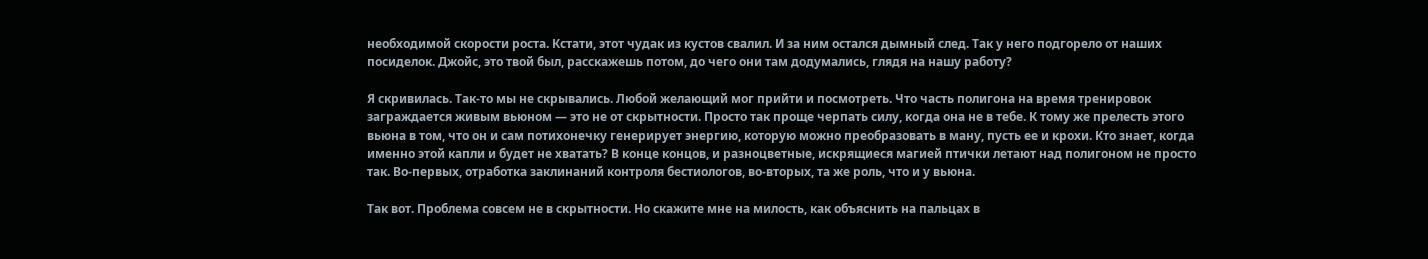необходимой скорости роста. Кстати, этот чудак из кустов свалил. И за ним остался дымный след. Так у него подгорело от наших посиделок. Джойс, это твой был, расскажешь потом, до чего они там додумались, глядя на нашу работу?

Я скривилась. Так-то мы не скрывались. Любой желающий мог прийти и посмотреть. Что часть полигона на время тренировок заграждается живым вьюном — это не от скрытности. Просто так проще черпать силу, когда она не в тебе. К тому же прелесть этого вьюна в том, что он и сам потихонечку генерирует энергию, которую можно преобразовать в ману, пусть ее и крохи. Кто знает, когда именно этой капли и будет не хватать? В конце концов, и разноцветные, искрящиеся магией птички летают над полигоном не просто так. Во-первых, отработка заклинаний контроля бестиологов, во-вторых, та же роль, что и у вьюна.

Так вот. Проблема совсем не в скрытности. Но скажите мне на милость, как объяснить на пальцах в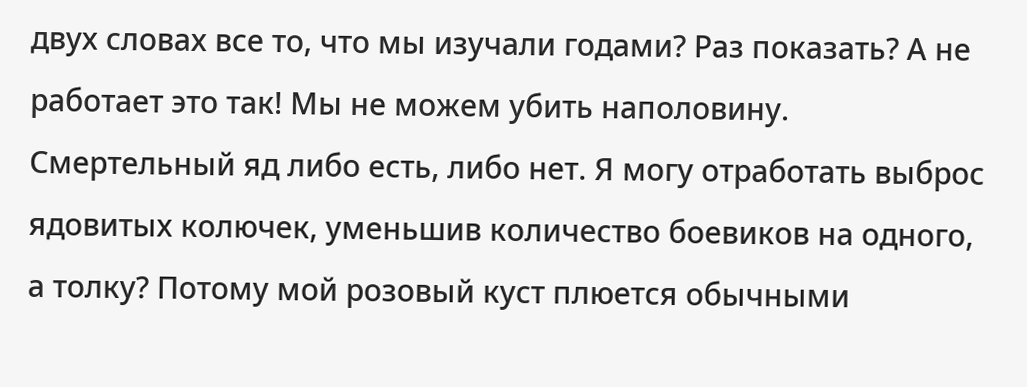двух словах все то, что мы изучали годами? Раз показать? А не работает это так! Мы не можем убить наполовину. Смертельный яд либо есть, либо нет. Я могу отработать выброс ядовитых колючек, уменьшив количество боевиков на одного, а толку? Потому мой розовый куст плюется обычными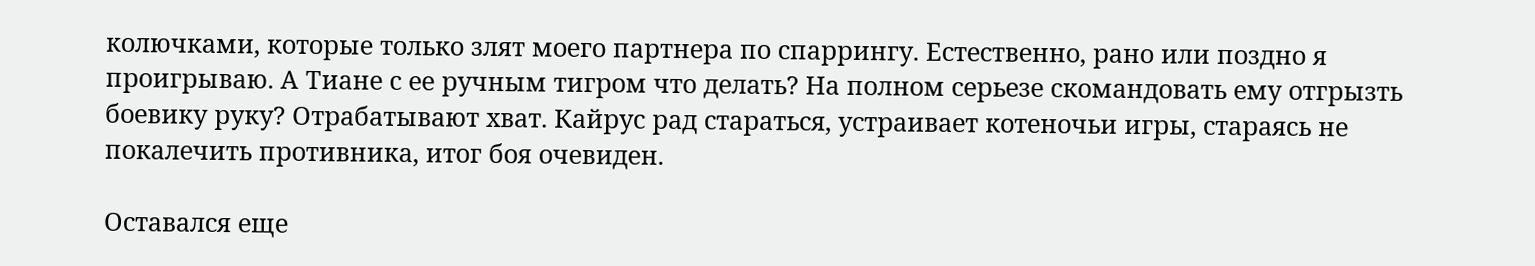колючками, которые только злят моего партнера по спаррингу. Естественно, рано или поздно я проигрываю. А Тиане с ее ручным тигром что делать? На полном серьезе скомандовать ему отгрызть боевику руку? Отрабатывают хват. Кайрус рад стараться, устраивает котеночьи игры, стараясь не покалечить противника, итог боя очевиден.

Оставался еще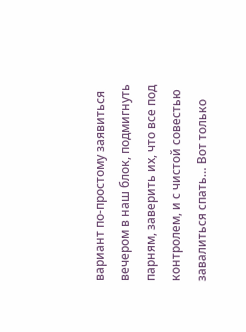вариант по-простому заявиться вечером в наш блок, подмигнуть парням, заверить их, что все под контролем, и с чистой совестью завалиться спать… Вот только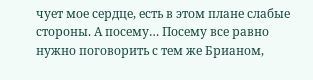чует мое сердце, есть в этом плане слабые стороны. А посему… Посему все равно нужно поговорить с тем же Брианом,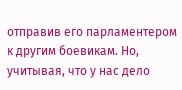отправив его парламентером к другим боевикам. Но, учитывая, что у нас дело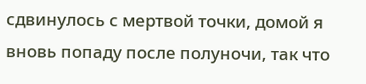сдвинулось с мертвой точки, домой я вновь попаду после полуночи, так что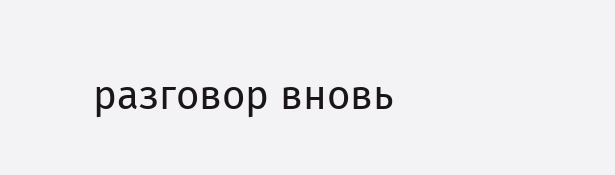разговор вновь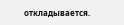откладывается.